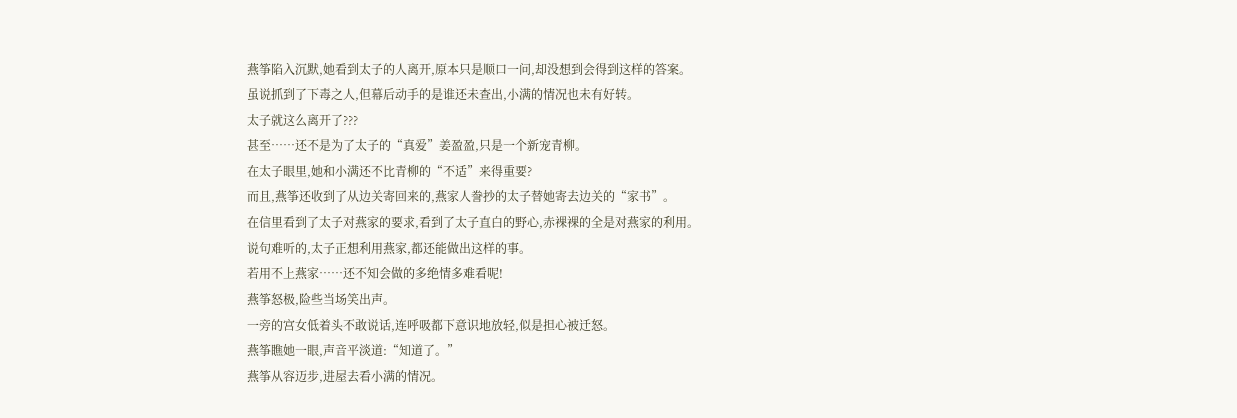燕筝陷入沉默,她看到太子的人离开,原本只是顺口一问,却没想到会得到这样的答案。
虽说抓到了下毒之人,但幕后动手的是谁还未查出,小满的情况也未有好转。
太子就这么离开了???
甚至……还不是为了太子的“真爱”姜盈盈,只是一个新宠青柳。
在太子眼里,她和小满还不比青柳的“不适”来得重要?
而且,燕筝还收到了从边关寄回来的,燕家人誊抄的太子替她寄去边关的“家书”。
在信里看到了太子对燕家的要求,看到了太子直白的野心,赤裸裸的全是对燕家的利用。
说句难听的,太子正想利用燕家,都还能做出这样的事。
若用不上燕家……还不知会做的多绝情多难看呢!
燕筝怒极,险些当场笑出声。
一旁的宫女低着头不敢说话,连呼吸都下意识地放轻,似是担心被迁怒。
燕筝瞧她一眼,声音平淡道:“知道了。”
燕筝从容迈步,进屋去看小满的情况。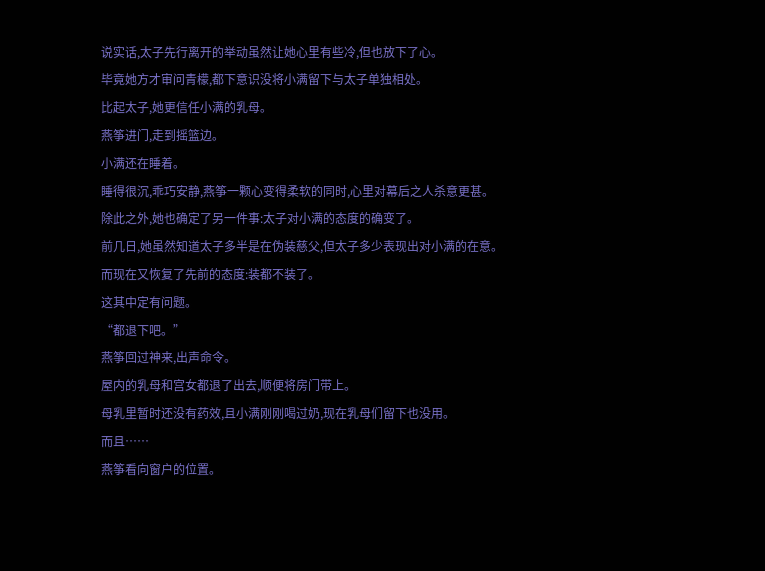说实话,太子先行离开的举动虽然让她心里有些冷,但也放下了心。
毕竟她方才审问青檬,都下意识没将小满留下与太子单独相处。
比起太子,她更信任小满的乳母。
燕筝进门,走到摇篮边。
小满还在睡着。
睡得很沉,乖巧安静,燕筝一颗心变得柔软的同时,心里对幕后之人杀意更甚。
除此之外,她也确定了另一件事:太子对小满的态度的确变了。
前几日,她虽然知道太子多半是在伪装慈父,但太子多少表现出对小满的在意。
而现在又恢复了先前的态度:装都不装了。
这其中定有问题。
“都退下吧。”
燕筝回过神来,出声命令。
屋内的乳母和宫女都退了出去,顺便将房门带上。
母乳里暂时还没有药效,且小满刚刚喝过奶,现在乳母们留下也没用。
而且……
燕筝看向窗户的位置。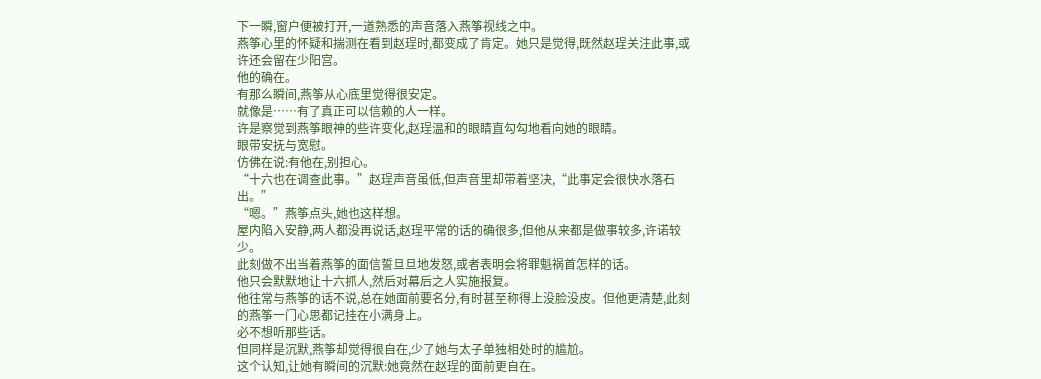下一瞬,窗户便被打开,一道熟悉的声音落入燕筝视线之中。
燕筝心里的怀疑和揣测在看到赵珵时,都变成了肯定。她只是觉得,既然赵珵关注此事,或许还会留在少阳宫。
他的确在。
有那么瞬间,燕筝从心底里觉得很安定。
就像是……有了真正可以信赖的人一样。
许是察觉到燕筝眼神的些许变化,赵珵温和的眼睛直勾勾地看向她的眼睛。
眼带安抚与宽慰。
仿佛在说:有他在,别担心。
“十六也在调查此事。”赵珵声音虽低,但声音里却带着坚决,“此事定会很快水落石出。”
“嗯。”燕筝点头,她也这样想。
屋内陷入安静,两人都没再说话,赵珵平常的话的确很多,但他从来都是做事较多,许诺较少。
此刻做不出当着燕筝的面信誓旦旦地发怒,或者表明会将罪魁祸首怎样的话。
他只会默默地让十六抓人,然后对幕后之人实施报复。
他往常与燕筝的话不说,总在她面前要名分,有时甚至称得上没脸没皮。但他更清楚,此刻的燕筝一门心思都记挂在小满身上。
必不想听那些话。
但同样是沉默,燕筝却觉得很自在,少了她与太子单独相处时的尴尬。
这个认知,让她有瞬间的沉默:她竟然在赵珵的面前更自在。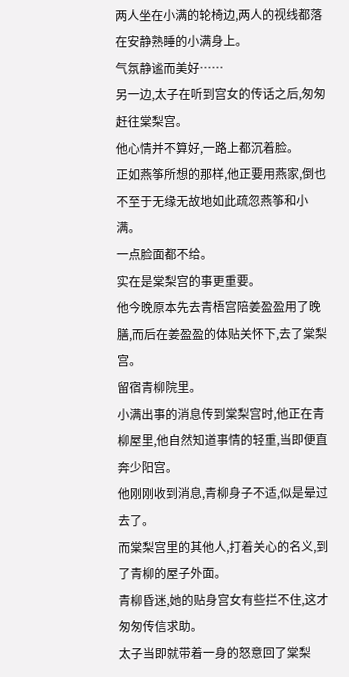两人坐在小满的轮椅边,两人的视线都落在安静熟睡的小满身上。
气氛静谧而美好……
另一边,太子在听到宫女的传话之后,匆匆赶往棠梨宫。
他心情并不算好,一路上都沉着脸。
正如燕筝所想的那样,他正要用燕家,倒也不至于无缘无故地如此疏忽燕筝和小满。
一点脸面都不给。
实在是棠梨宫的事更重要。
他今晚原本先去青梧宫陪姜盈盈用了晚膳,而后在姜盈盈的体贴关怀下,去了棠梨宫。
留宿青柳院里。
小满出事的消息传到棠梨宫时,他正在青柳屋里,他自然知道事情的轻重,当即便直奔少阳宫。
他刚刚收到消息,青柳身子不适,似是晕过去了。
而棠梨宫里的其他人,打着关心的名义,到了青柳的屋子外面。
青柳昏迷,她的贴身宫女有些拦不住,这才匆匆传信求助。
太子当即就带着一身的怒意回了棠梨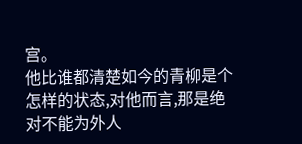宫。
他比谁都清楚如今的青柳是个怎样的状态,对他而言,那是绝对不能为外人